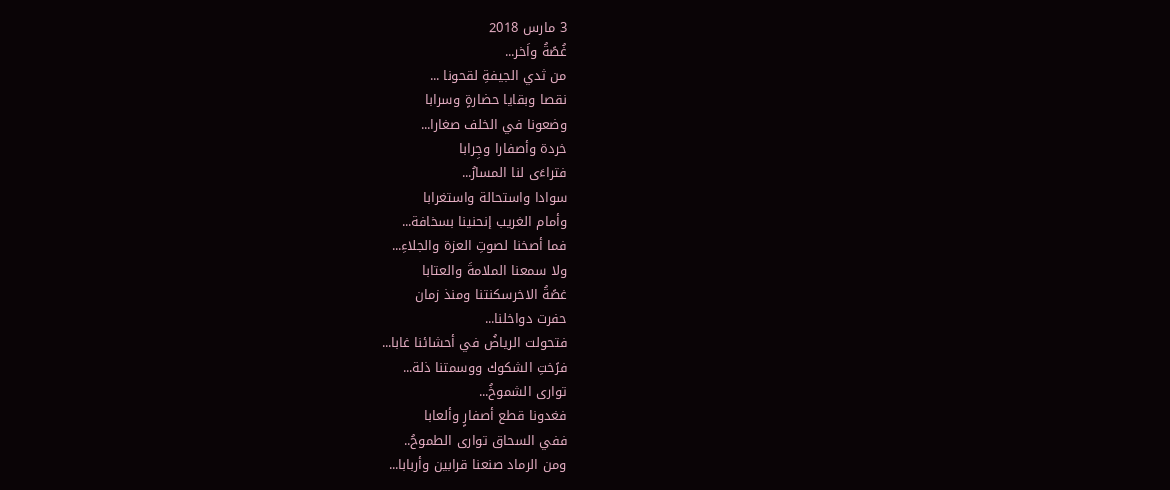3 مارس 2018
غُصًةُ واَخر...
من ثدي الجيفةِ لقحونا ...
نقصا وبقايا حضارةٍ وسرابا
وضعونا في الخلف صغارا...
خردة وأصفارا وجِرابا
فتراءَى لنا المسارُ...
سوادا واستحالة واستغرابا
وأمام الغريب إنحنينا بسخافة...
فما أصخنا لصوتِ العزة والجلاءِ...
ولا سمعنا الملامةَ والعتابا
غصًةُ الاخرسكنتنا ومنذ زمان
حفرت دواخلنا...
فتحولت الرياضُ في أحشائنا غابا...
فرًختِ الشكوك ووسمتنا ذلة...
توارى الشموخُ...
فغدونا قطع أصفارٍ وألعابا
ففي السحاق توارى الطموحُ..
ومن الرماد صنعنا قرابين وأربابا...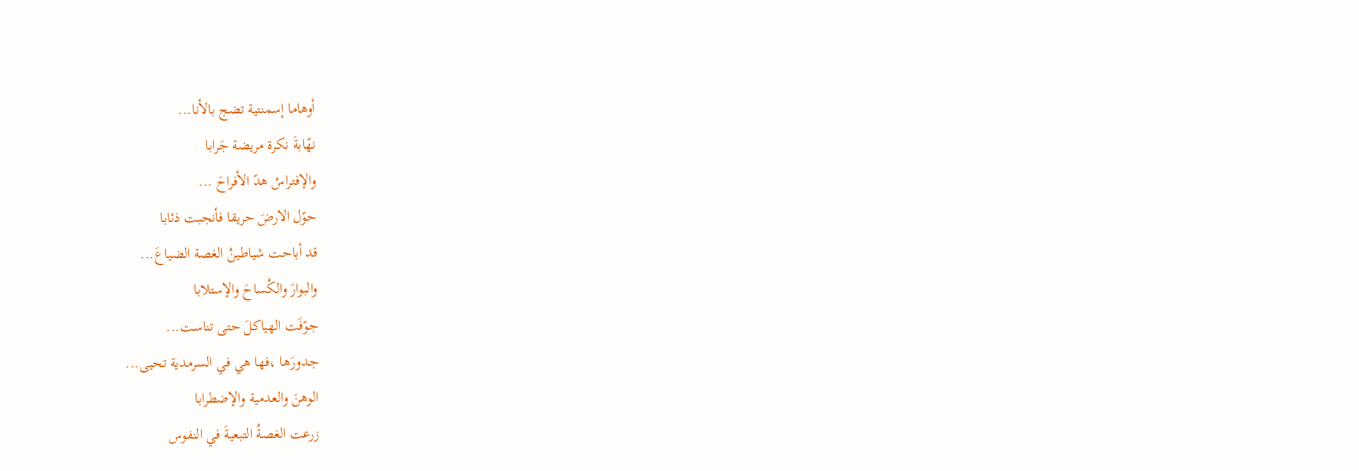أوهاما إسمنتية تضج بالأنا...
نهًابةَ نكرة مريضة جَرابا
والإفتراسُ هدً الأفراحَ ...
حوًل الارضَ حريقا فأنجبت ذئابا
قد أباحت شياطينُ الغصة الضياعَ...
والبوارَ والكُساحَ والإستلابا
جوًفَت الهياكلَ حتى تناست...
جدورَها ،فها هي في السرمدية تحيى...
الوهنَ والعدمية والإضطرابا
زرعت الغصةُ التبعيةَ في النفوس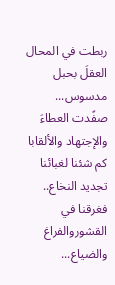ربطت في المحال العقلَ بحبل مدسوس...
صفًدت العطاءَ والإجتهاد والألقابا
كم شئنا لغبائنا تجديد النخاع..
فغرقنا في القشوروالفراغ والضياع...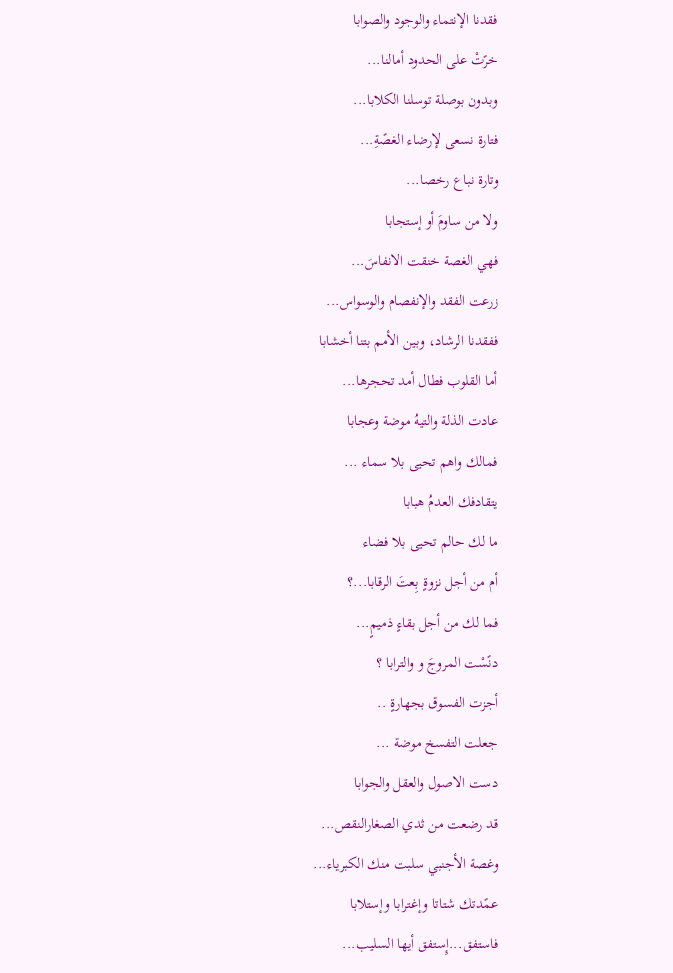فقدنا الإنتماء والوجود والصوابا
خرًتْ على الحدود أمالنا...
وبدون بوصلة توسلنا الكلابا...
فتارة نسعى لإرضاء الغصًةِ...
وتارة نباع رخصا...
ولا من ساومَ أو إستجابا
فهي الغصة خنقت الانفاسَ...
زرعت الفقد والإنفصام والوسواس...
ففقدنا الرشاد، وبين الأمم بتنا أخشابا
أما القلوب فطال أمد تحجرها...
عادت الذلة والتيهُ موضة وعجابا
فمالك واهم تحيى بلا سماء ...
يتقادفك العدمُ هبابا
ما لك حالم تحيى بلا فضاء
أم من أجل نزوةٍ بِعتَ الرقابا...؟
فما لك من أجل بقاءٍ ذميمٍ...
دنًسْت المروجَ و والترابا ؟
أجزت الفسوق بجهارةٍ ..
جعلت التفسخ موضة ...
دست الاصول والعقل والجوابا
قد رضعت من ثدي الصغارالنقص...
وغصة الأجنبي سلبت منك الكبرياء...
عمًدتك شتاتا وإغترابا وإستلابا
فاستفق...إِستفق أيها السليب...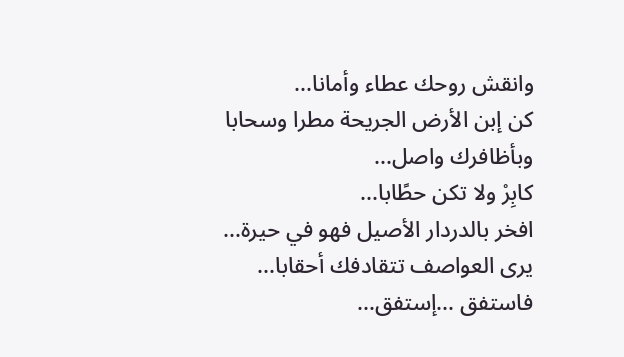وانقش روحك عطاء وأمانا...
كن إبن الأرض الجريحة مطرا وسحابا
وبأظافرك واصل...
كابِرْ ولا تكن حطًابا...
افخر بالدردار الأصيل فهو في حيرة...
يرى العواصف تتقادفك أحقابا...
فاستفق ...إستفق...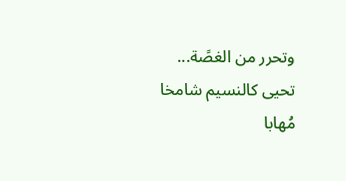وتحرر من الغصًة...
تحيى كالنسيم شامخا مُهابا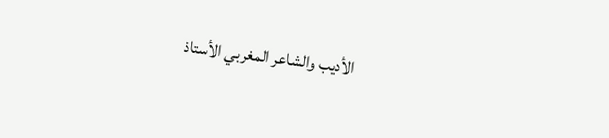الأديب والشاعر المغربي الأستاذ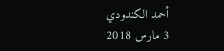أحمد الكندودي
3 مارس 2018